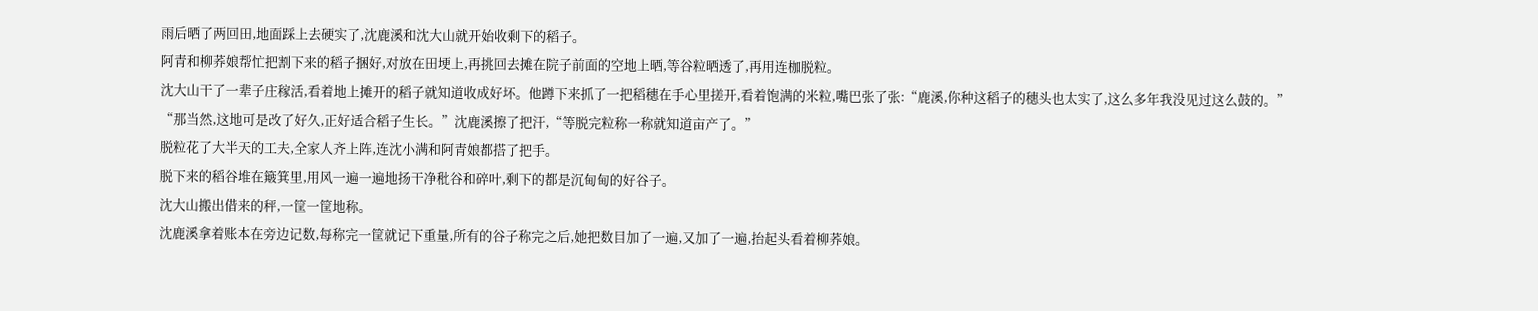雨后晒了两回田,地面踩上去硬实了,沈鹿溪和沈大山就开始收剩下的稻子。
阿青和柳荞娘帮忙把割下来的稻子捆好,对放在田埂上,再挑回去摊在院子前面的空地上晒,等谷粒晒透了,再用连枷脱粒。
沈大山干了一辈子庄稼活,看着地上摊开的稻子就知道收成好坏。他蹲下来抓了一把稻穗在手心里搓开,看着饱满的米粒,嘴巴张了张:“鹿溪,你种这稻子的穗头也太实了,这么多年我没见过这么鼓的。”
“那当然,这地可是改了好久,正好适合稻子生长。”沈鹿溪擦了把汗,“等脱完粒称一称就知道亩产了。”
脱粒花了大半天的工夫,全家人齐上阵,连沈小满和阿青娘都搭了把手。
脱下来的稻谷堆在簸箕里,用风一遍一遍地扬干净秕谷和碎叶,剩下的都是沉甸甸的好谷子。
沈大山搬出借来的秤,一筐一筐地称。
沈鹿溪拿着账本在旁边记数,每称完一筐就记下重量,所有的谷子称完之后,她把数目加了一遍,又加了一遍,抬起头看着柳荞娘。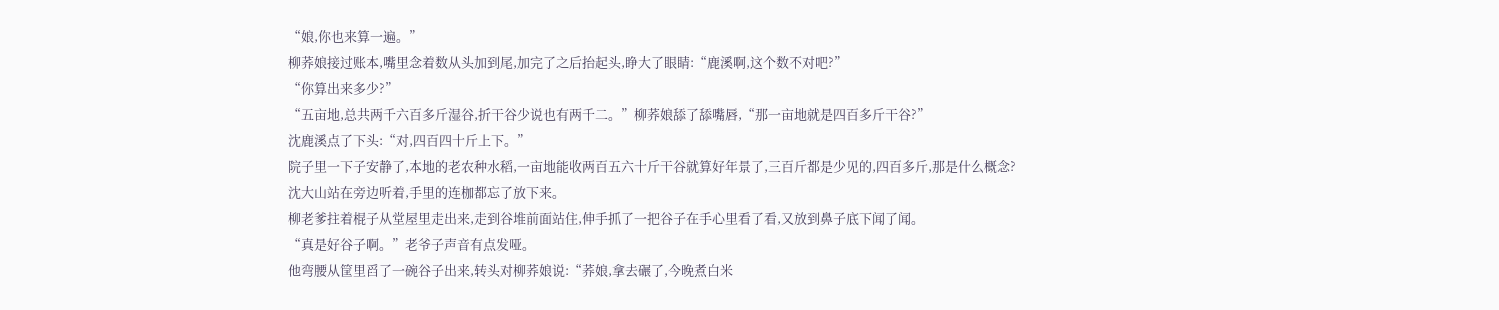“娘,你也来算一遍。”
柳荞娘接过账本,嘴里念着数从头加到尾,加完了之后抬起头,睁大了眼睛:“鹿溪啊,这个数不对吧?”
“你算出来多少?”
“五亩地,总共两千六百多斤湿谷,折干谷少说也有两千二。”柳荞娘舔了舔嘴唇,“那一亩地就是四百多斤干谷?”
沈鹿溪点了下头:“对,四百四十斤上下。”
院子里一下子安静了,本地的老农种水稻,一亩地能收两百五六十斤干谷就算好年景了,三百斤都是少见的,四百多斤,那是什么概念?
沈大山站在旁边听着,手里的连枷都忘了放下来。
柳老爹拄着棍子从堂屋里走出来,走到谷堆前面站住,伸手抓了一把谷子在手心里看了看,又放到鼻子底下闻了闻。
“真是好谷子啊。”老爷子声音有点发哑。
他弯腰从筐里舀了一碗谷子出来,转头对柳荞娘说:“荞娘,拿去碾了,今晚煮白米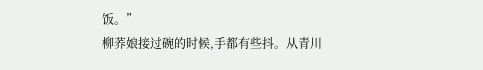饭。”
柳荞娘接过碗的时候,手都有些抖。从青川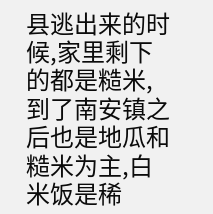县逃出来的时候,家里剩下的都是糙米,到了南安镇之后也是地瓜和糙米为主,白米饭是稀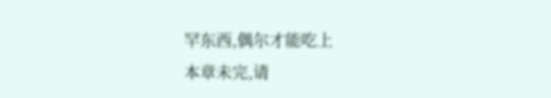罕东西,偶尔才能吃上
本章未完,请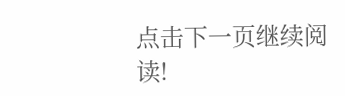点击下一页继续阅读!